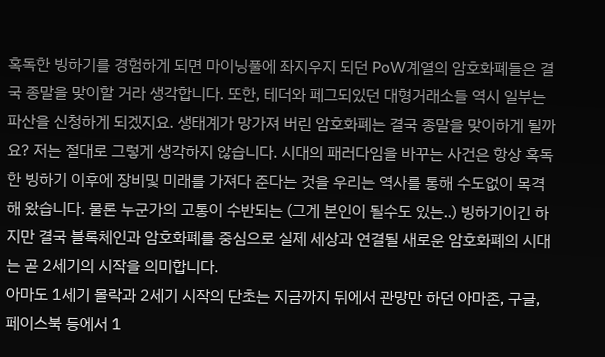혹독한 빙하기를 경험하게 되면 마이닝풀에 좌지우지 되던 PoW계열의 암호화폐들은 결국 종말을 맞이할 거라 생각합니다. 또한, 테더와 페그되있던 대형거래소들 역시 일부는 파산을 신청하게 되겠지요. 생태계가 망가져 버린 암호화폐는 결국 종말을 맞이하게 될까요? 저는 절대로 그렇게 생각하지 않습니다. 시대의 패러다임을 바꾸는 사건은 항상 혹독한 빙하기 이후에 장비및 미래를 가져다 준다는 것을 우리는 역사를 통해 수도없이 목격해 왔습니다. 물론 누군가의 고통이 수반되는 (그게 본인이 될수도 있는..) 빙하기이긴 하지만 결국 블록체인과 암호화폐를 중심으로 실제 세상과 연결될 새로운 암호화폐의 시대는 곧 2세기의 시작을 의미합니다.
아마도 1세기 몰락과 2세기 시작의 단초는 지금까지 뒤에서 관망만 하던 아마존, 구글, 페이스북 등에서 1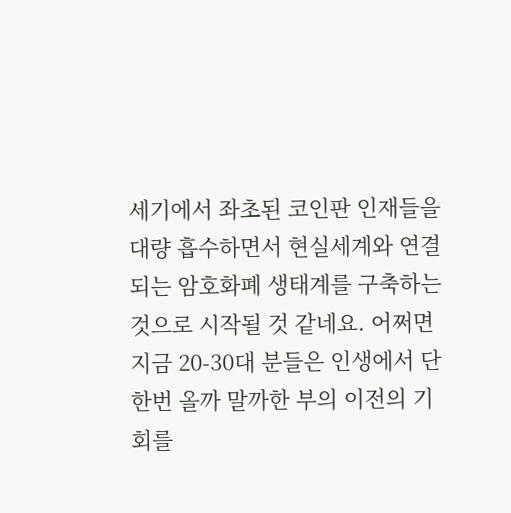세기에서 좌초된 코인판 인재들을 대량 흡수하면서 현실세계와 연결되는 암호화폐 생태계를 구축하는 것으로 시작될 것 같네요. 어쩌면 지금 20-30대 분들은 인생에서 단 한번 올까 말까한 부의 이전의 기회를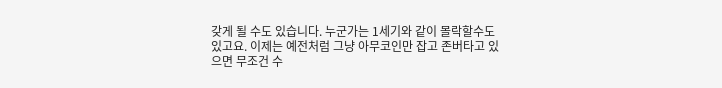갖게 될 수도 있습니다. 누군가는 1세기와 같이 몰락할수도 있고요. 이제는 예전처럼 그냥 아무코인만 잡고 존버타고 있으면 무조건 수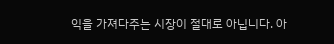익을 가져다주는 시장이 절대로 아닙니다. 아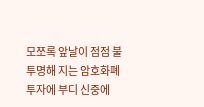모쪼록 앞날이 점점 불투명해 지는 암호화폐 투자에 부디 신중에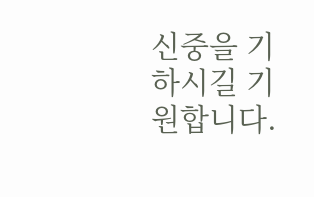신중을 기하시길 기원합니다.